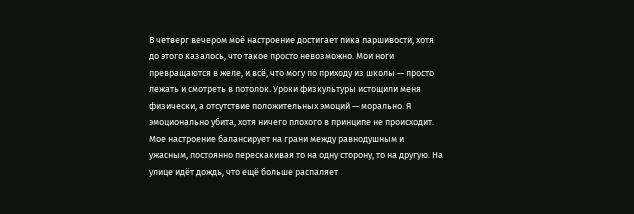В четверг вечером моё настроение достигает пика паршивости, хотя до этого казалось, что такое просто невозможно. Мои ноги превращаются в желе, и всё, что могу по приходу из школы — просто лежать и смотреть в потолок. Уроки физкультуры истощили меня физически, а отсутствие положительных эмоций — морально. Я эмоционально убита, хотя ничего плохого в принципе не происходит. Мое настроение балансирует на грани между равнодушным и ужасным, постоянно перескакивая то на одну сторону, то на другую. На улице идёт дождь, что ещё больше распаляет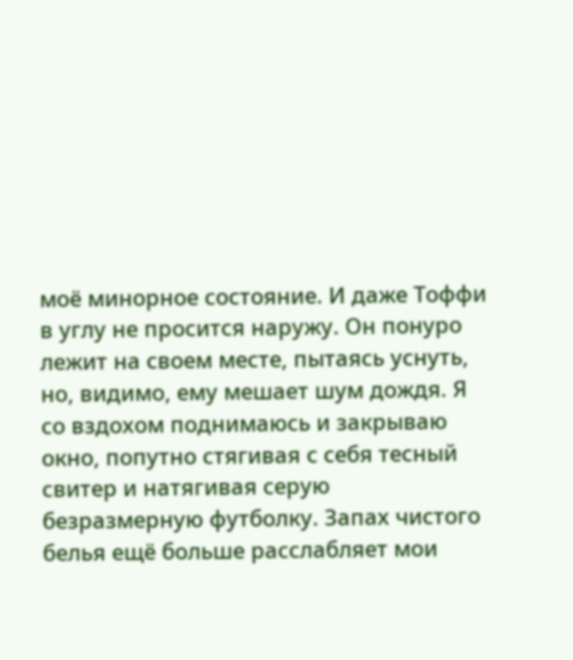моё минорное состояние. И даже Тоффи в углу не просится наружу. Он понуро лежит на своем месте, пытаясь уснуть, но, видимо, ему мешает шум дождя. Я со вздохом поднимаюсь и закрываю окно, попутно стягивая с себя тесный свитер и натягивая серую безразмерную футболку. Запах чистого белья ещё больше расслабляет мои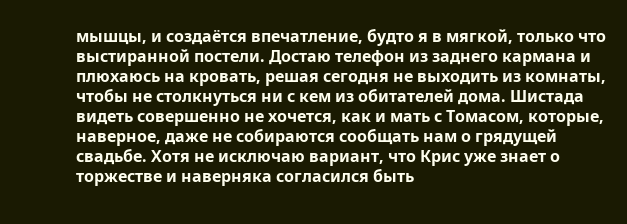мышцы, и создаётся впечатление, будто я в мягкой, только что выстиранной постели. Достаю телефон из заднего кармана и плюхаюсь на кровать, решая сегодня не выходить из комнаты, чтобы не столкнуться ни с кем из обитателей дома. Шистада видеть совершенно не хочется, как и мать с Томасом, которые, наверное, даже не собираются сообщать нам о грядущей свадьбе. Хотя не исключаю вариант, что Крис уже знает о торжестве и наверняка согласился быть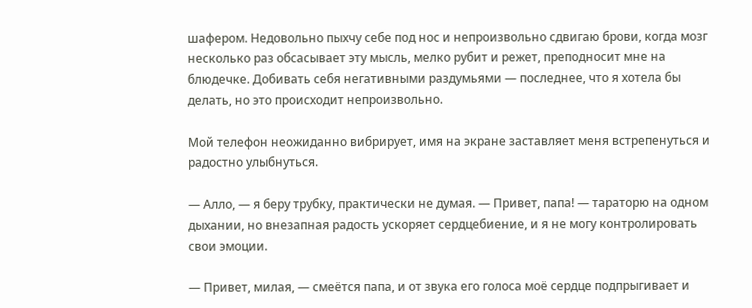шафером. Недовольно пыхчу себе под нос и непроизвольно сдвигаю брови, когда мозг несколько раз обсасывает эту мысль, мелко рубит и режет, преподносит мне на блюдечке. Добивать себя негативными раздумьями — последнее, что я хотела бы делать, но это происходит непроизвольно.

Мой телефон неожиданно вибрирует, имя на экране заставляет меня встрепенуться и радостно улыбнуться.

— Алло, — я беру трубку, практически не думая. — Привет, папа! — тараторю на одном дыхании, но внезапная радость ускоряет сердцебиение, и я не могу контролировать свои эмоции.

— Привет, милая, — смеётся папа, и от звука его голоса моё сердце подпрыгивает и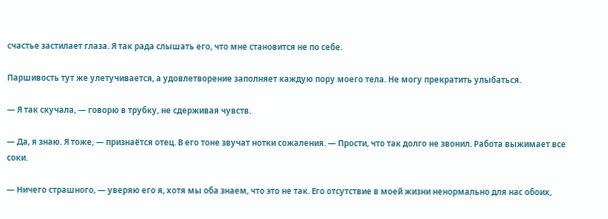счастье застилает глаза. Я так рада слышать его, что мне становится не по себе.

Паршивость тут же улетучивается, а удовлетворение заполняет каждую пору моего тела. Не могу прекратить улыбаться.

— Я так скучала, — говорю в трубку, не сдерживая чувств.

— Да, я знаю. Я тоже, — признаётся отец. В его тоне звучат нотки сожаления. — Прости, что так долго не звонил. Работа выжимает все соки.

— Ничего страшного, — уверяю его я, хотя мы оба знаем, что это не так. Его отсутствие в моей жизни ненормально для нас обоих,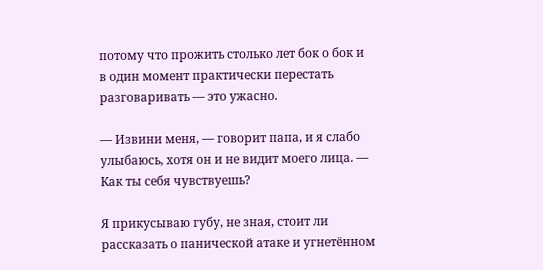потому что прожить столько лет бок о бок и в один момент практически перестать разговаривать — это ужасно.

— Извини меня, — говорит папа, и я слабо улыбаюсь, хотя он и не видит моего лица. — Как ты себя чувствуешь?

Я прикусываю губу, не зная, стоит ли рассказать о панической атаке и угнетённом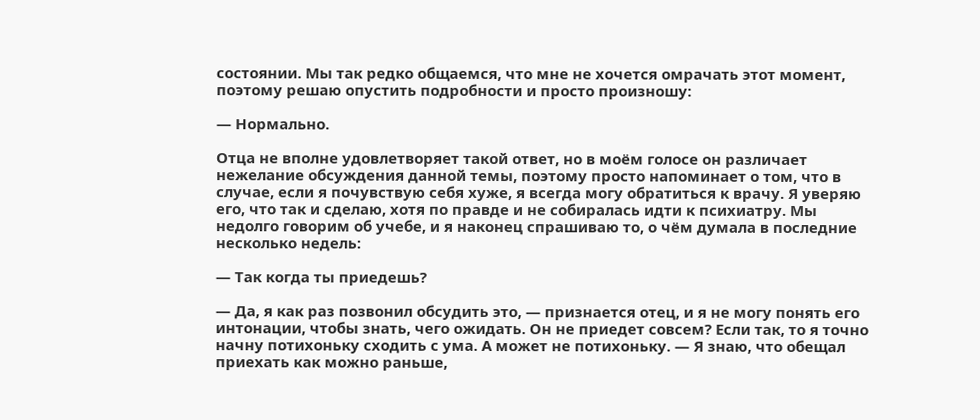состоянии. Мы так редко общаемся, что мне не хочется омрачать этот момент, поэтому решаю опустить подробности и просто произношу:

— Нормально.

Отца не вполне удовлетворяет такой ответ, но в моём голосе он различает нежелание обсуждения данной темы, поэтому просто напоминает о том, что в случае, если я почувствую себя хуже, я всегда могу обратиться к врачу. Я уверяю его, что так и сделаю, хотя по правде и не собиралась идти к психиатру. Мы недолго говорим об учебе, и я наконец спрашиваю то, о чём думала в последние несколько недель:

— Так когда ты приедешь?

— Да, я как раз позвонил обсудить это, — признается отец, и я не могу понять его интонации, чтобы знать, чего ожидать. Он не приедет совсем? Если так, то я точно начну потихоньку сходить с ума. А может не потихоньку. — Я знаю, что обещал приехать как можно раньше,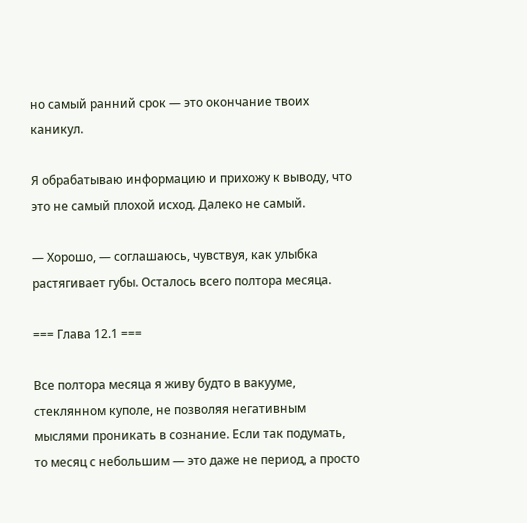но самый ранний срок — это окончание твоих каникул.

Я обрабатываю информацию и прихожу к выводу, что это не самый плохой исход. Далеко не самый.

— Хорошо, — соглашаюсь, чувствуя, как улыбка растягивает губы. Осталось всего полтора месяца.

=== Глава 12.1 ===

Все полтора месяца я живу будто в вакууме, стеклянном куполе, не позволяя негативным мыслями проникать в сознание. Если так подумать, то месяц с небольшим — это даже не период, а просто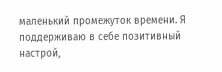маленький промежуток времени. Я поддерживаю в себе позитивный настрой,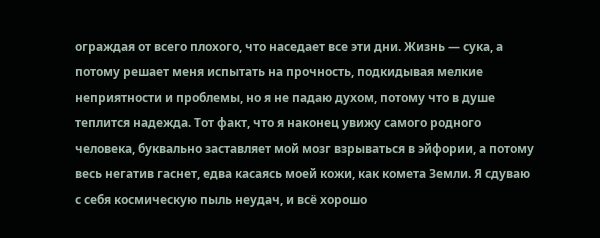ограждая от всего плохого, что наседает все эти дни. Жизнь — сука, а потому решает меня испытать на прочность, подкидывая мелкие неприятности и проблемы, но я не падаю духом, потому что в душе теплится надежда. Тот факт, что я наконец увижу самого родного человека, буквально заставляет мой мозг взрываться в эйфории, а потому весь негатив гаснет, едва касаясь моей кожи, как комета Земли. Я сдуваю с себя космическую пыль неудач, и всё хорошо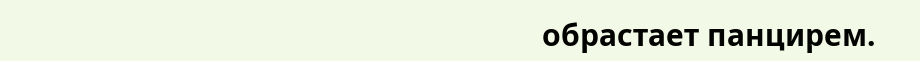обрастает панцирем.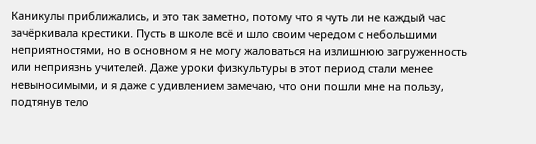Каникулы приближались, и это так заметно, потому что я чуть ли не каждый час зачёркивала крестики. Пусть в школе всё и шло своим чередом с небольшими неприятностями, но в основном я не могу жаловаться на излишнюю загруженность или неприязнь учителей. Даже уроки физкультуры в этот период стали менее невыносимыми, и я даже с удивлением замечаю, что они пошли мне на пользу, подтянув тело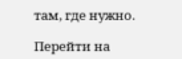там, где нужно.

Перейти на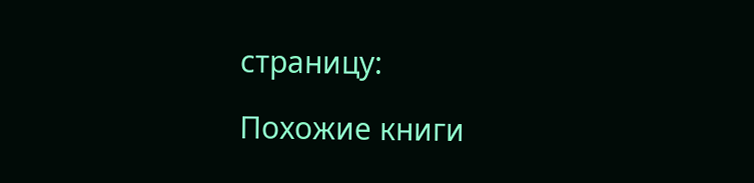страницу:

Похожие книги